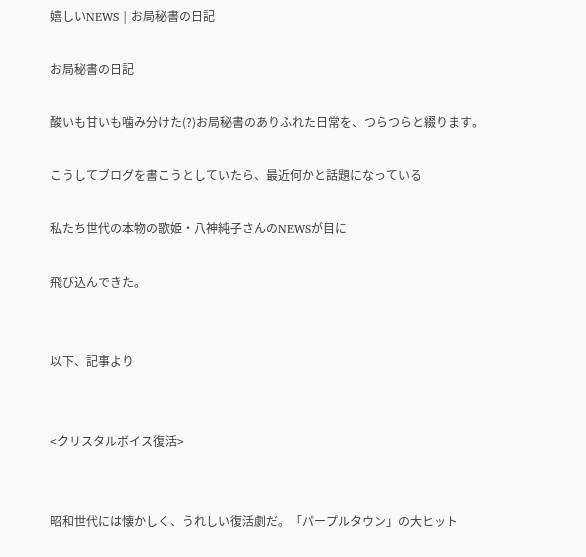嬉しいNEWS | お局秘書の日記

お局秘書の日記

酸いも甘いも噛み分けた(?)お局秘書のありふれた日常を、つらつらと綴ります。

こうしてブログを書こうとしていたら、最近何かと話題になっている

私たち世代の本物の歌姫・八神純子さんのNEWSが目に

飛び込んできた。


以下、記事より


<クリスタルボイス復活>


昭和世代には懐かしく、うれしい復活劇だ。「パープルタウン」の大ヒット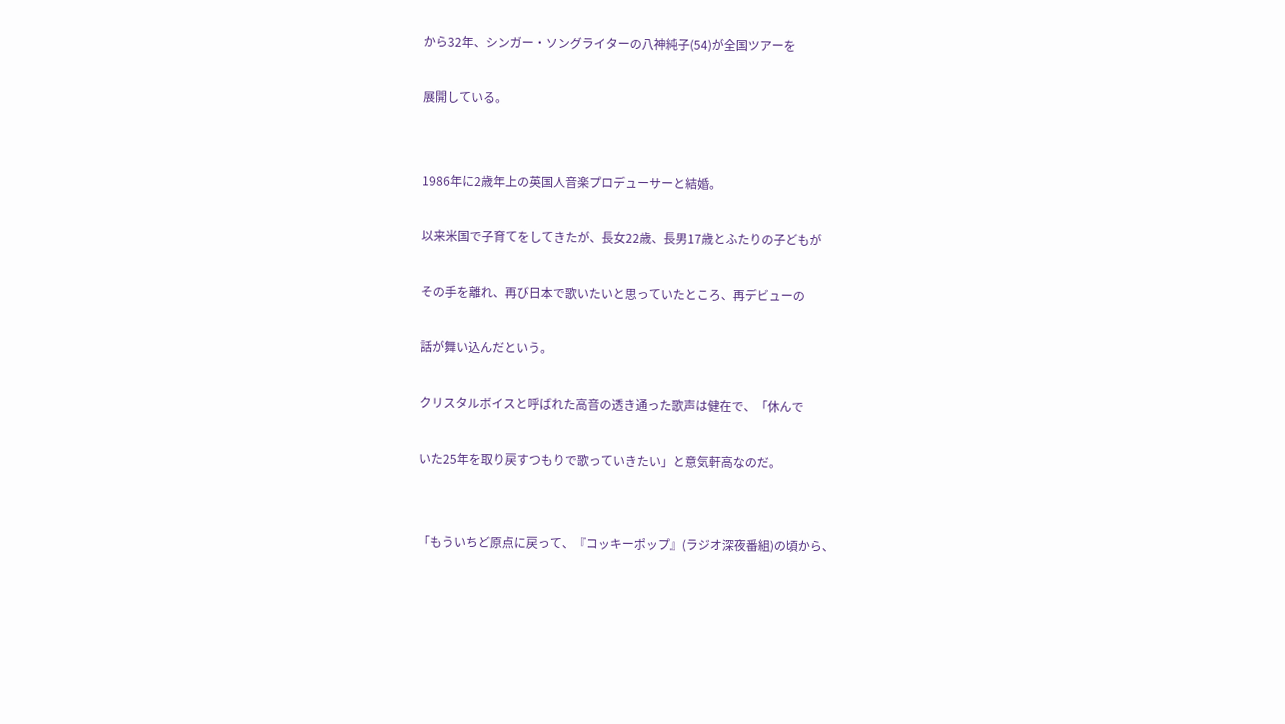から32年、シンガー・ソングライターの八神純子(54)が全国ツアーを

展開している。


1986年に2歳年上の英国人音楽プロデューサーと結婚。

以来米国で子育てをしてきたが、長女22歳、長男17歳とふたりの子どもが

その手を離れ、再び日本で歌いたいと思っていたところ、再デビューの

話が舞い込んだという。

クリスタルボイスと呼ばれた高音の透き通った歌声は健在で、「休んで

いた25年を取り戻すつもりで歌っていきたい」と意気軒高なのだ。


「もういちど原点に戻って、『コッキーポップ』(ラジオ深夜番組)の頃から、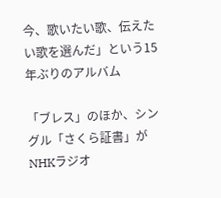今、歌いたい歌、伝えたい歌を選んだ」という15年ぶりのアルバム

「ブレス」のほか、シングル「さくら証書」がNHKラジオ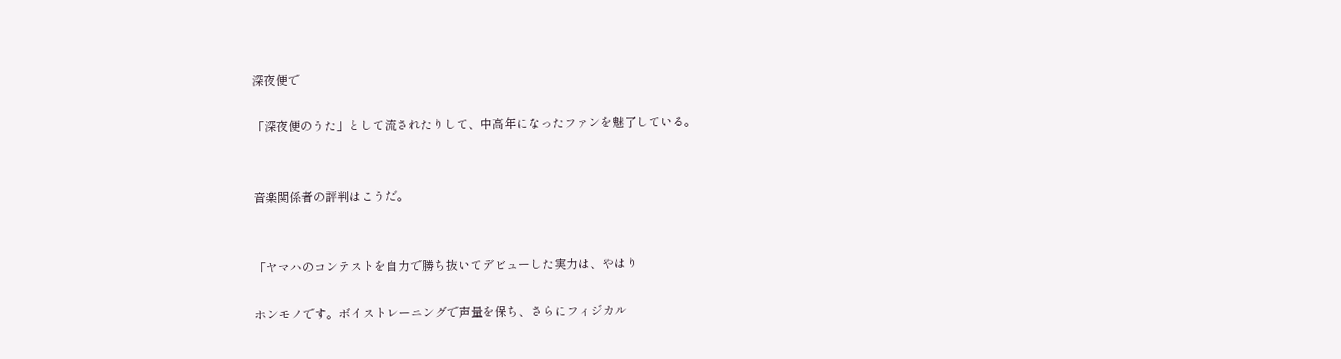深夜便で

「深夜便のうた」として流されたりして、中高年になったファンを魅了している。


音楽関係者の評判はこうだ。


「ヤマハのコンテストを自力で勝ち抜いてデビューした実力は、やはり

ホンモノです。ボイストレーニングで声量を保ち、さらにフィジカル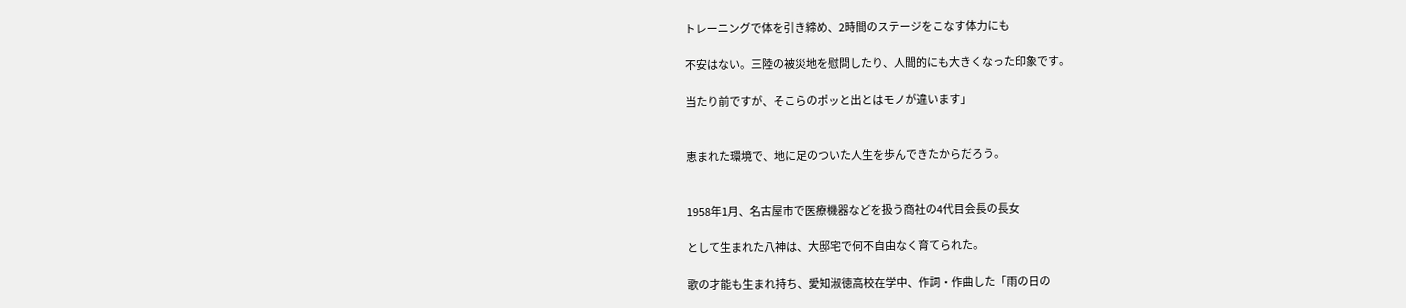トレーニングで体を引き締め、2時間のステージをこなす体力にも

不安はない。三陸の被災地を慰問したり、人間的にも大きくなった印象です。

当たり前ですが、そこらのポッと出とはモノが違います」


恵まれた環境で、地に足のついた人生を歩んできたからだろう。


1958年1月、名古屋市で医療機器などを扱う商社の4代目会長の長女

として生まれた八神は、大邸宅で何不自由なく育てられた。

歌の才能も生まれ持ち、愛知淑徳高校在学中、作詞・作曲した「雨の日の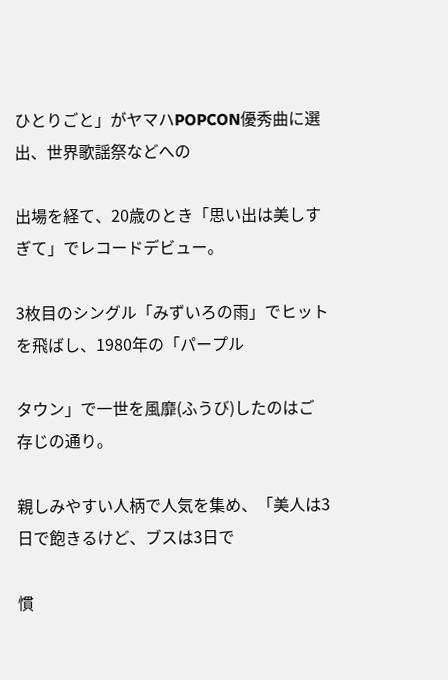ひとりごと」がヤマハPOPCON優秀曲に選出、世界歌謡祭などへの

出場を経て、20歳のとき「思い出は美しすぎて」でレコードデビュー。

3枚目のシングル「みずいろの雨」でヒットを飛ばし、1980年の「パープル

タウン」で一世を風靡(ふうび)したのはご存じの通り。

親しみやすい人柄で人気を集め、「美人は3日で飽きるけど、ブスは3日で

慣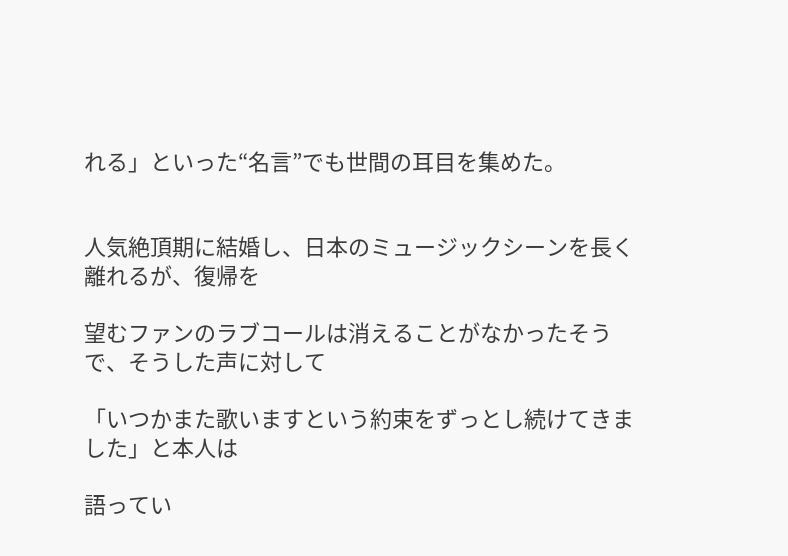れる」といった“名言”でも世間の耳目を集めた。


人気絶頂期に結婚し、日本のミュージックシーンを長く離れるが、復帰を

望むファンのラブコールは消えることがなかったそうで、そうした声に対して

「いつかまた歌いますという約束をずっとし続けてきました」と本人は

語ってい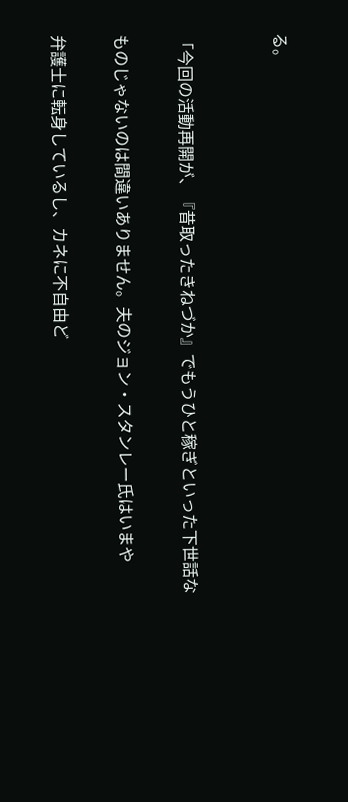る。


「今回の活動再開が、『昔取ったきねづか』でもうひと稼ぎといった下世話な

ものじゃないのは間違いありません。夫のジョン・スタンレー氏はいまや

弁護士に転身しているし、カネに不自由ど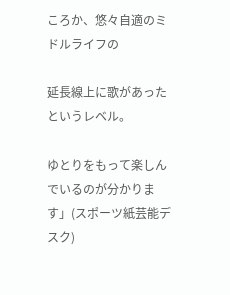ころか、悠々自適のミドルライフの

延長線上に歌があったというレベル。

ゆとりをもって楽しんでいるのが分かります」(スポーツ紙芸能デスク)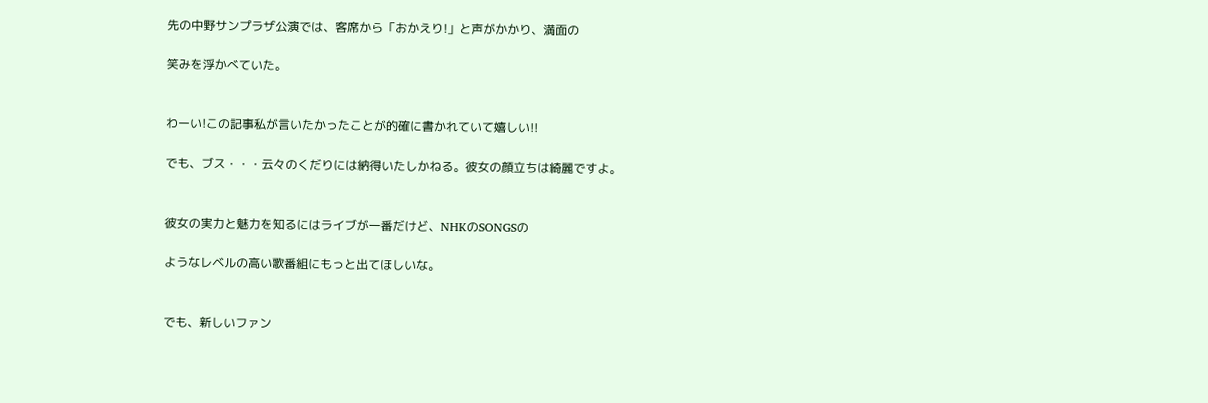先の中野サンプラザ公演では、客席から「おかえり!」と声がかかり、満面の

笑みを浮かべていた。


わーい!この記事私が言いたかったことが的確に書かれていて嬉しい!!

でも、ブス・・・云々のくだりには納得いたしかねる。彼女の顔立ちは綺麗ですよ。


彼女の実力と魅力を知るにはライブが一番だけど、NHKのSONGSの

ようなレベルの高い歌番組にもっと出てほしいな。


でも、新しいファン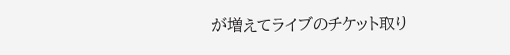が増えてライブのチケット取り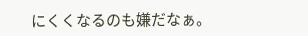にくくなるのも嫌だなぁ。